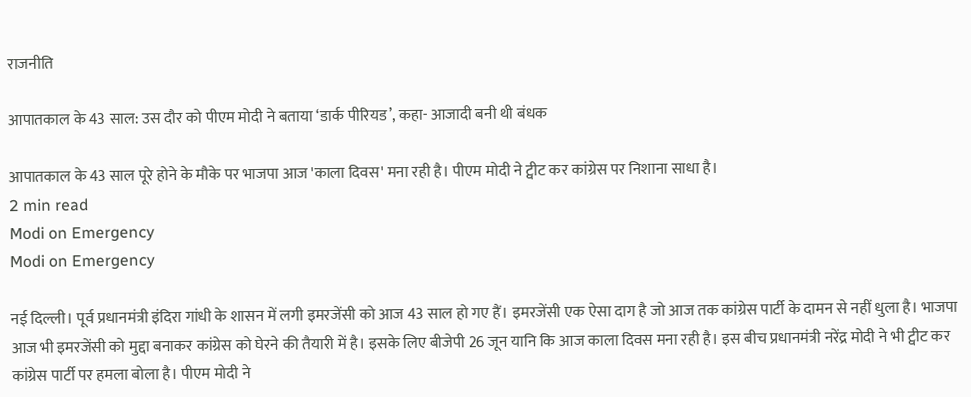राजनीति

आपातकाल के 43 साल: उस दौर को पीएम मोदी ने बताया ‘डार्क पीरियड’, कहा- आजादी बनी थी बंधक

आपातकाल के 43 साल पूरे होने के मौके पर भाजपा आज 'काला दिवस' मना रही है। पीएम मोदी ने ट्वीट कर कांग्रेस पर निशाना साधा है।
2 min read
Modi on Emergency
Modi on Emergency

नई दिल्ली। पूर्व प्रधानमंत्री इंदिरा गांधी के शासन में लगी इमरजेंसी को आज 43 साल हो गए हैं। इमरजेंसी एक ऐसा दाग है जो आज तक कांग्रेस पार्टी के दामन से नहीं धुला है। भाजपा आज भी इमरजेंसी को मुद्दा बनाकर कांग्रेस को घेरने की तैयारी में है। इसके लिए बीजेपी 26 जून यानि कि आज काला दिवस मना रही है। इस बीच प्रधानमंत्री नरेंद्र मोदी ने भी ट्वीट कर कांग्रेस पार्टी पर हमला बोला है। पीएम मोदी ने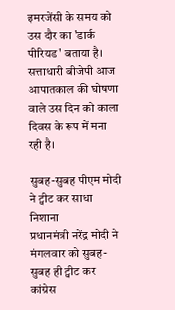इमरजेंसी के समय को उस दौर का 'डार्क पीरियड' बताया है। सत्ताधारी बीजेपी आज आपातकाल की घोषणा वाले उस दिन को काला दिवस के रूप में मना रही है।

सुबह-सुबह पीएम मोदी ने ट्वीट कर साधा निशाना
प्रधानमंत्री नरेंद्र मोदी ने मंगलवार को सुबह-सुबह ही ट्वीट कर कांग्रेस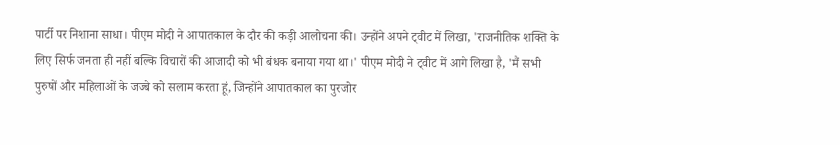पार्टी पर निशाना साधा। पीएम मोदी ने आपातकाल के दौर की कड़ी आलोचना की। उन्होंने अपने ट्वीट में लिखा, 'राजनीतिक शक्ति के लिए सिर्फ जनता ही नहीं बल्कि विचारों की आजादी को भी बंधक बनाया गया था।' पीएम मोदी ने ट्वीट में आगे लिखा है, 'मैं सभी पुरुषों और महिलाओं के जज्बे को सलाम करता हूं, जिन्होंने आपातकाल का पुरजोर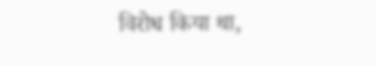विरोध किया था,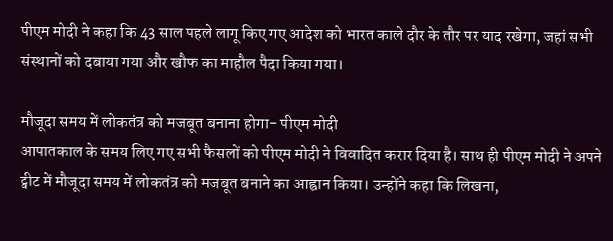पीएम मोदी ने कहा कि 43 साल पहले लागू किए गए आदेश को भारत काले दौर के तौर पर याद रखेगा, जहां सभी संस्थानों को दबाया गया और खौफ का माहौल पैदा किया गया।

मौजूदा समय में लोकतंत्र को मजबूत बनाना होगा- पीएम मोदी
आपातकाल के समय लिए गए सभी फैसलों को पीएम मोदी ने विवादित करार दिया है। साथ ही पीएम मोदी ने अपने ट्वीट में मौजूदा समय में लोकतंत्र को मजबूत बनाने का आह्वान किया। उन्होंने कहा कि लिखना,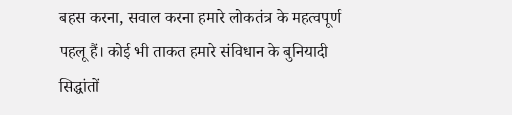बहस करना, सवाल करना हमारे लोकतंत्र के महत्वपूर्ण पहलू हैं। कोई भी ताकत हमारे संविधान के बुनियादी सिद्धांतों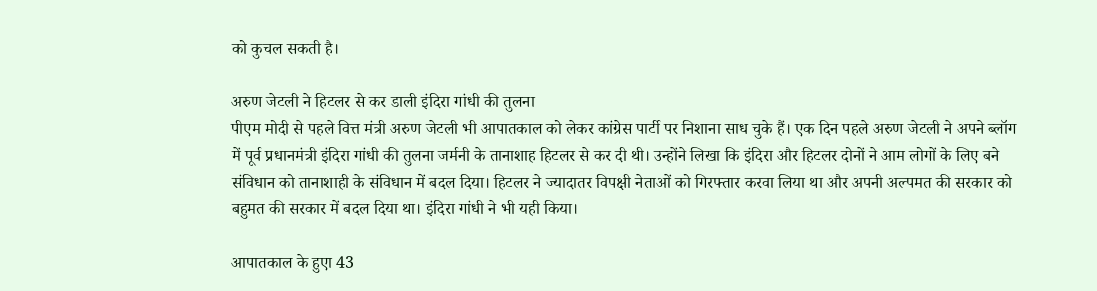को कुचल सकती है।

अरुण जेटली ने हिटलर से कर डाली इंदिरा गांधी की तुलना
पीएम मोदी से पहले वित्त मंत्री अरुण जेटली भी आपातकाल को लेकर कांग्रेस पार्टी पर निशाना साध चुके हैं। एक दिन पहले अरुण जेटली ने अपने ब्लॉग में पूर्व प्रधानमंत्री इंदिरा गांधी की तुलना जर्मनी के तानाशाह हिटलर से कर दी थी। उन्होंने लिखा कि इंदिरा और हिटलर दोनों ने आम लोगों के लिए बने संविधान को तानाशाही के संविधान में बदल दिया। हिटलर ने ज्यादातर विपक्षी नेताओं को गिरफ्तार करवा लिया था और अपनी अल्पमत की सरकार को बहुमत की सरकार में बदल दिया था। इंदिरा गांधी ने भी यही किया।

आपातकाल के हुएा 43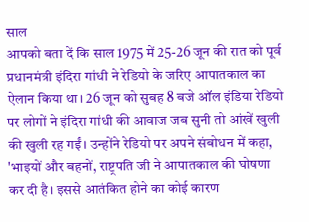साल
आपको बता दें कि साल 1975 में 25-26 जून की रात को पूर्व प्रधानमंत्री इंदिरा गांधी ने रेडियो के जरिए आपातकाल का ऐलान किया था। 26 जून को सुबह 8 बजे ऑल इंडिया रेडियो पर लोगों ने इंदिरा गांधी की आवाज जब सुनी तो आंखें खुली की खुली रह गईं। उन्होंने रेडियो पर अपने संबोधन में कहा, 'भाइयों और बहनों, राष्ट्रपति जी ने आपातकाल की घोषणा कर दी है। इससे आतंकित होने का कोई कारण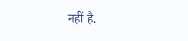नहीं है.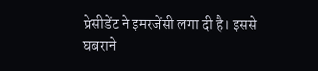प्रेसीडेंट ने इमरजेंसी लगा दी है। इससे घबराने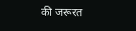की जरूरत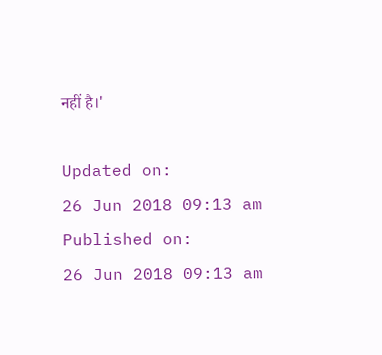नहीं है।'

Updated on:
26 Jun 2018 09:13 am
Published on:
26 Jun 2018 09:13 am